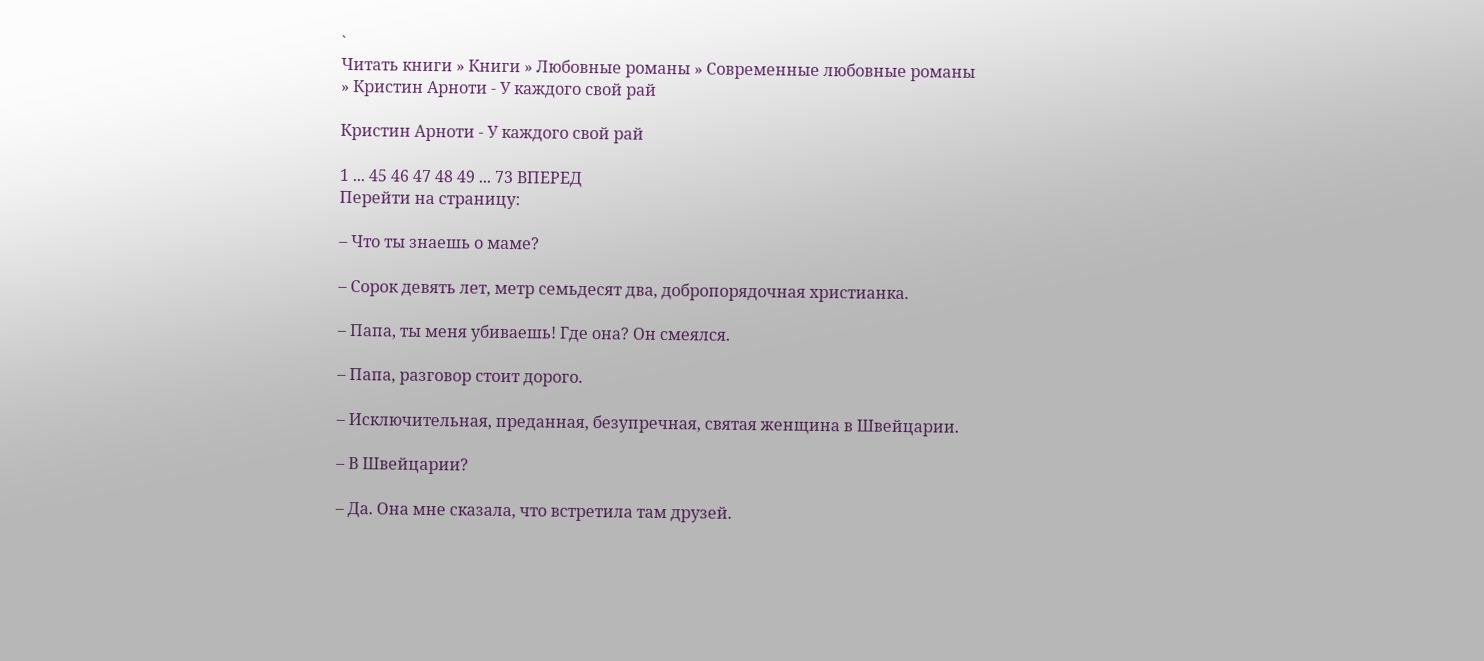`
Читать книги » Книги » Любовные романы » Современные любовные романы » Кристин Арноти - У каждого свой рай

Кристин Арноти - У каждого свой рай

1 ... 45 46 47 48 49 ... 73 ВПЕРЕД
Перейти на страницу:

– Что ты знаешь о маме?

– Сорок девять лет, метр семьдесят два, добропорядочная христианка.

– Папа, ты меня убиваешь! Где она? Он смеялся.

– Папа, разговор стоит дорого.

– Исключительная, преданная, безупречная, святая женщина в Швейцарии.

– В Швейцарии?

– Да. Она мне сказала, что встретила там друзей.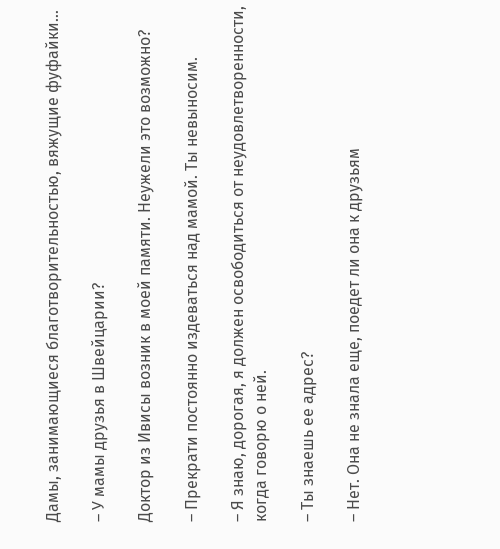Дамы, занимающиеся благотворительностью, вяжущие фуфайки…

– У мамы друзья в Швейцарии?

Доктор из Ивисы возник в моей памяти. Неужели это возможно?

– Прекрати постоянно издеваться над мамой. Ты невыносим.

– Я знаю, дорогая, я должен освободиться от неудовлетворенности, когда говорю о ней.

– Ты знаешь ее адрес?

– Нет. Она не знала еще, поедет ли она к друзьям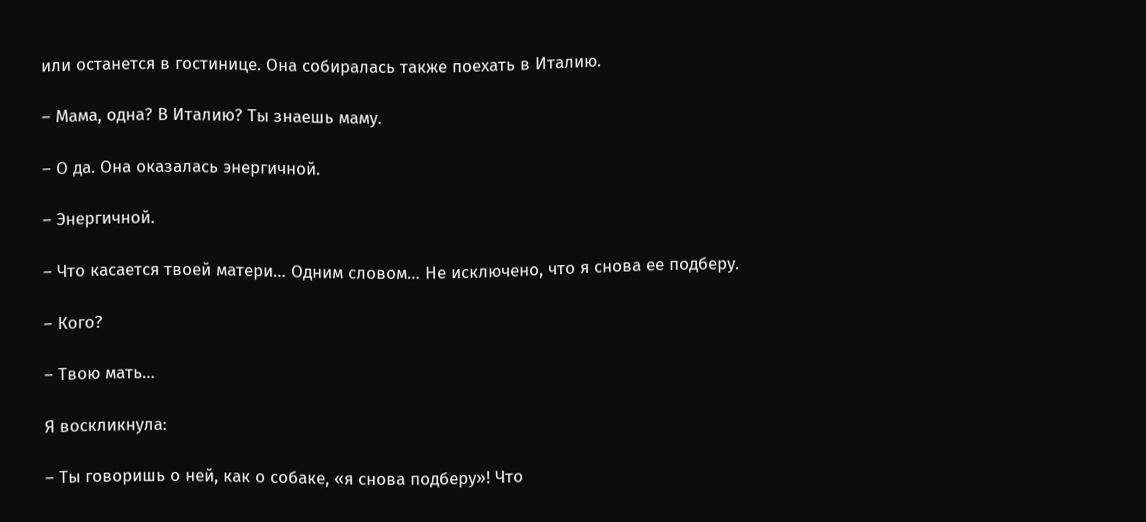или останется в гостинице. Она собиралась также поехать в Италию.

– Мама, одна? В Италию? Ты знаешь маму.

– О да. Она оказалась энергичной.

– Энергичной.

– Что касается твоей матери… Одним словом… Не исключено, что я снова ее подберу.

– Кого?

– Твою мать…

Я воскликнула:

– Ты говоришь о ней, как о собаке, «я снова подберу»! Что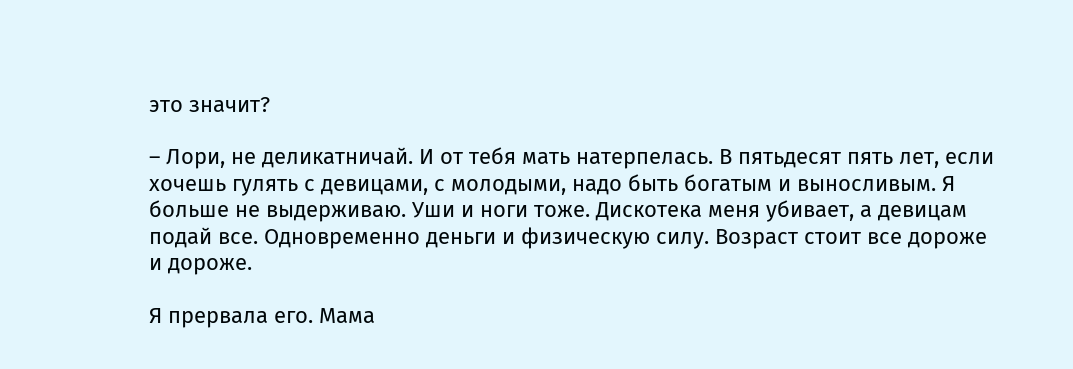это значит?

– Лори, не деликатничай. И от тебя мать натерпелась. В пятьдесят пять лет, если хочешь гулять с девицами, с молодыми, надо быть богатым и выносливым. Я больше не выдерживаю. Уши и ноги тоже. Дискотека меня убивает, а девицам подай все. Одновременно деньги и физическую силу. Возраст стоит все дороже и дороже.

Я прервала его. Мама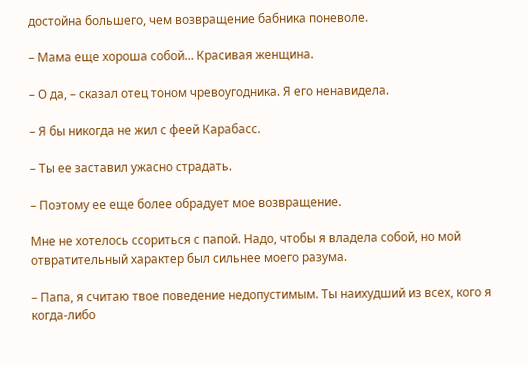достойна большего, чем возвращение бабника поневоле.

– Мама еще хороша собой… Красивая женщина.

– О да, – сказал отец тоном чревоугодника. Я его ненавидела.

– Я бы никогда не жил с феей Карабасс.

– Ты ее заставил ужасно страдать.

– Поэтому ее еще более обрадует мое возвращение.

Мне не хотелось ссориться с папой. Надо, чтобы я владела собой, но мой отвратительный характер был сильнее моего разума.

– Папа, я считаю твое поведение недопустимым. Ты наихудший из всех, кого я когда-либо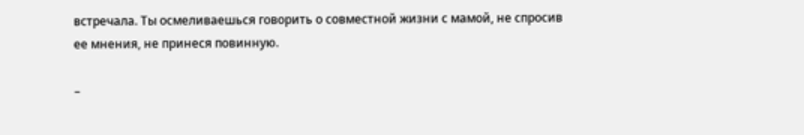встречала. Ты осмеливаешься говорить о совместной жизни с мамой, не спросив ее мнения, не принеся повинную.

–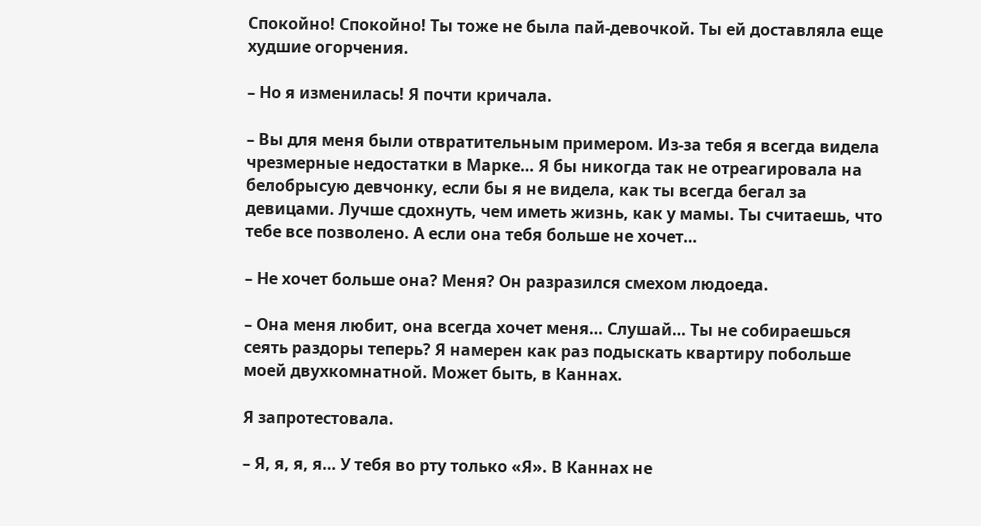Спокойно! Спокойно! Ты тоже не была пай-девочкой. Ты ей доставляла еще худшие огорчения.

– Но я изменилась! Я почти кричала.

– Вы для меня были отвратительным примером. Из-за тебя я всегда видела чрезмерные недостатки в Марке… Я бы никогда так не отреагировала на белобрысую девчонку, если бы я не видела, как ты всегда бегал за девицами. Лучше сдохнуть, чем иметь жизнь, как у мамы. Ты считаешь, что тебе все позволено. А если она тебя больше не хочет…

– Не хочет больше она? Меня? Он разразился смехом людоеда.

– Она меня любит, она всегда хочет меня… Слушай… Ты не собираешься сеять раздоры теперь? Я намерен как раз подыскать квартиру побольше моей двухкомнатной. Может быть, в Каннах.

Я запротестовала.

– Я, я, я, я… У тебя во рту только «Я». В Каннах не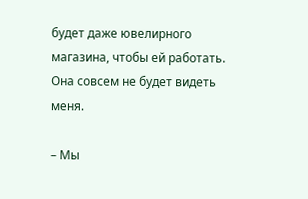будет даже ювелирного магазина, чтобы ей работать. Она совсем не будет видеть меня.

– Мы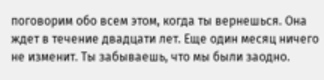поговорим обо всем этом, когда ты вернешься. Она ждет в течение двадцати лет. Еще один месяц ничего не изменит. Ты забываешь, что мы были заодно.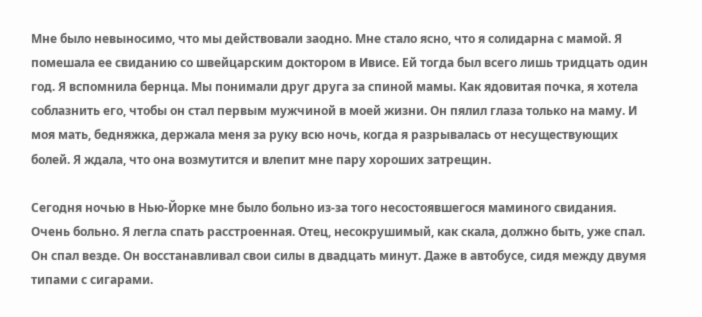Мне было невыносимо, что мы действовали заодно. Мне стало ясно, что я солидарна с мамой. Я помешала ее свиданию со швейцарским доктором в Ивисе. Ей тогда был всего лишь тридцать один год. Я вспомнила бернца. Мы понимали друг друга за спиной мамы. Как ядовитая почка, я хотела соблазнить его, чтобы он стал первым мужчиной в моей жизни. Он пялил глаза только на маму. И моя мать, бедняжка, держала меня за руку всю ночь, когда я разрывалась от несуществующих болей. Я ждала, что она возмутится и влепит мне пару хороших затрещин.

Сегодня ночью в Нью-Йорке мне было больно из-за того несостоявшегося маминого свидания. Очень больно. Я легла спать расстроенная. Отец, несокрушимый, как скала, должно быть, уже спал. Он спал везде. Он восстанавливал свои силы в двадцать минут. Даже в автобусе, сидя между двумя типами с сигарами.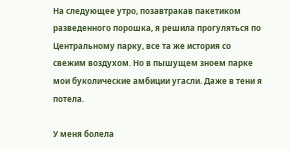На следующее утро, позавтракав пакетиком разведенного порошка, я решила прогуляться по Центральному парку, все та же история со свежим воздухом. Но в пышущем зноем парке мои буколические амбиции угасли. Даже в тени я потела.

У меня болела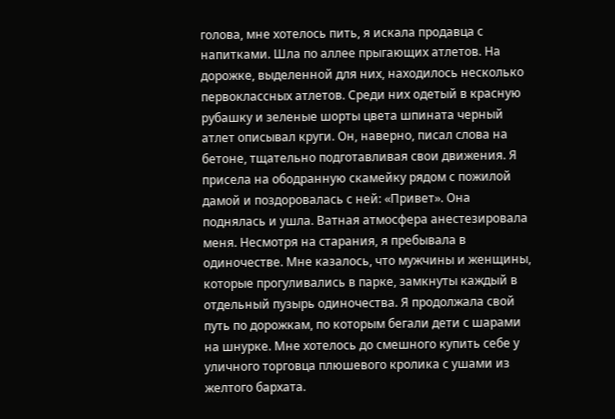голова, мне хотелось пить, я искала продавца с напитками. Шла по аллее прыгающих атлетов. На дорожке, выделенной для них, находилось несколько первоклассных атлетов. Среди них одетый в красную рубашку и зеленые шорты цвета шпината черный атлет описывал круги. Он, наверно, писал слова на бетоне, тщательно подготавливая свои движения. Я присела на ободранную скамейку рядом с пожилой дамой и поздоровалась с ней: «Привет». Она поднялась и ушла. Ватная атмосфера анестезировала меня. Несмотря на старания, я пребывала в одиночестве. Мне казалось, что мужчины и женщины, которые прогуливались в парке, замкнуты каждый в отдельный пузырь одиночества. Я продолжала свой путь по дорожкам, по которым бегали дети с шарами на шнурке. Мне хотелось до смешного купить себе у уличного торговца плюшевого кролика с ушами из желтого бархата.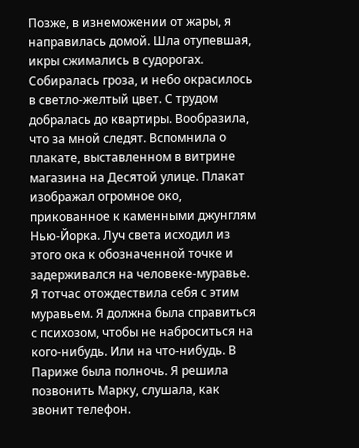Позже, в изнеможении от жары, я направилась домой. Шла отупевшая, икры сжимались в судорогах. Собиралась гроза, и небо окрасилось в светло-желтый цвет. С трудом добралась до квартиры. Вообразила, что за мной следят. Вспомнила о плакате, выставленном в витрине магазина на Десятой улице. Плакат изображал огромное око, прикованное к каменными джунглям Нью-Йорка. Луч света исходил из этого ока к обозначенной точке и задерживался на человеке-муравье. Я тотчас отождествила себя с этим муравьем. Я должна была справиться с психозом, чтобы не наброситься на кого-нибудь. Или на что-нибудь. В Париже была полночь. Я решила позвонить Марку, слушала, как звонит телефон.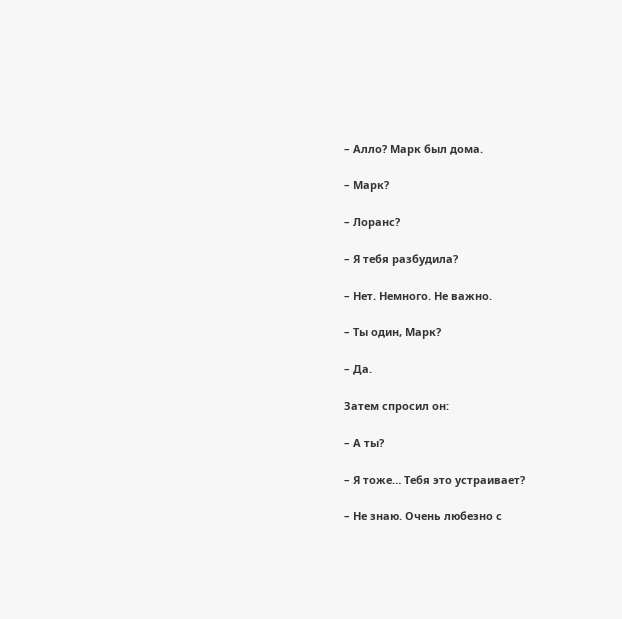– Алло? Марк был дома.

– Марк?

– Лоранс?

– Я тебя разбудила?

– Нет. Немного. Не важно.

– Ты один, Марк?

– Да.

Затем спросил он:

– А ты?

– Я тоже… Тебя это устраивает?

– Не знаю. Очень любезно с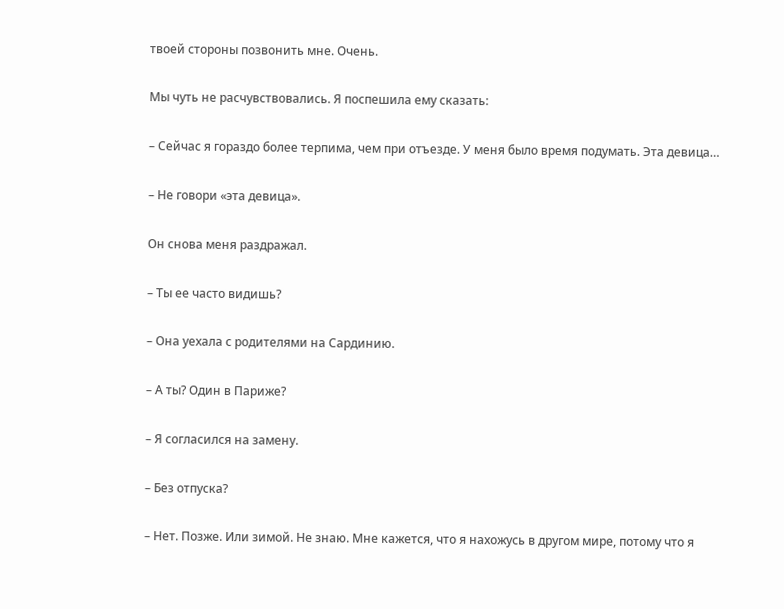твоей стороны позвонить мне. Очень.

Мы чуть не расчувствовались. Я поспешила ему сказать:

– Сейчас я гораздо более терпима, чем при отъезде. У меня было время подумать. Эта девица…

– Не говори «эта девица».

Он снова меня раздражал.

– Ты ее часто видишь?

– Она уехала с родителями на Сардинию.

– А ты? Один в Париже?

– Я согласился на замену.

– Без отпуска?

– Нет. Позже. Или зимой. Не знаю. Мне кажется, что я нахожусь в другом мире, потому что я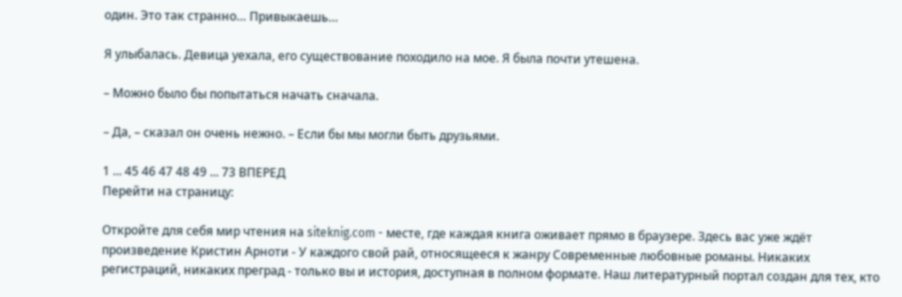один. Это так странно… Привыкаешь…

Я улыбалась. Девица уехала, его существование походило на мое. Я была почти утешена.

– Можно было бы попытаться начать сначала.

– Да, – сказал он очень нежно. – Если бы мы могли быть друзьями.

1 ... 45 46 47 48 49 ... 73 ВПЕРЕД
Перейти на страницу:

Откройте для себя мир чтения на siteknig.com - месте, где каждая книга оживает прямо в браузере. Здесь вас уже ждёт произведение Кристин Арноти - У каждого свой рай, относящееся к жанру Современные любовные романы. Никаких регистраций, никаких преград - только вы и история, доступная в полном формате. Наш литературный портал создан для тех, кто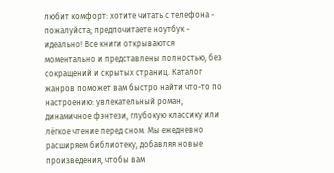любит комфорт: хотите читать с телефона - пожалуйста; предпочитаете ноутбук - идеально! Все книги открываются моментально и представлены полностью, без сокращений и скрытых страниц. Каталог жанров поможет вам быстро найти что-то по настроению: увлекательный роман, динамичное фэнтези, глубокую классику или лёгкое чтение перед сном. Мы ежедневно расширяем библиотеку, добавляя новые произведения, чтобы вам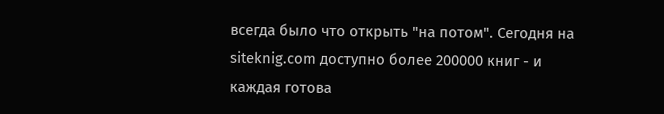всегда было что открыть "на потом". Сегодня на siteknig.com доступно более 200000 книг - и каждая готова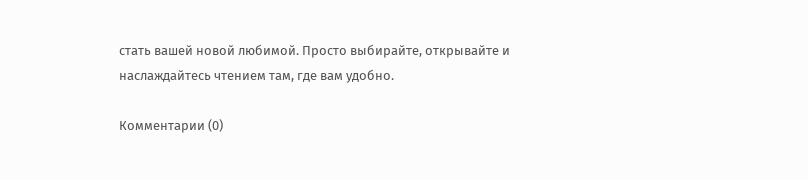стать вашей новой любимой. Просто выбирайте, открывайте и наслаждайтесь чтением там, где вам удобно.

Комментарии (0)